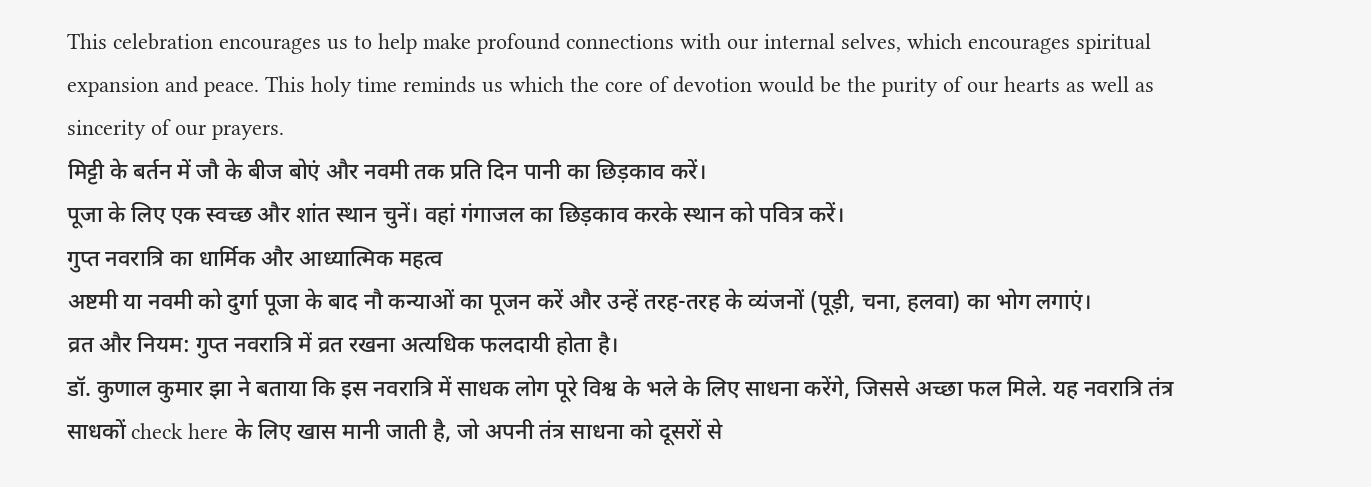This celebration encourages us to help make profound connections with our internal selves, which encourages spiritual expansion and peace. This holy time reminds us which the core of devotion would be the purity of our hearts as well as sincerity of our prayers.
मिट्टी के बर्तन में जौ के बीज बोएं और नवमी तक प्रति दिन पानी का छिड़काव करें।
पूजा के लिए एक स्वच्छ और शांत स्थान चुनें। वहां गंगाजल का छिड़काव करके स्थान को पवित्र करें।
गुप्त नवरात्रि का धार्मिक और आध्यात्मिक महत्व
अष्टमी या नवमी को दुर्गा पूजा के बाद नौ कन्याओं का पूजन करें और उन्हें तरह-तरह के व्यंजनों (पूड़ी, चना, हलवा) का भोग लगाएं।
व्रत और नियम: गुप्त नवरात्रि में व्रत रखना अत्यधिक फलदायी होता है।
डॉ. कुणाल कुमार झा ने बताया कि इस नवरात्रि में साधक लोग पूरे विश्व के भले के लिए साधना करेंगे, जिससे अच्छा फल मिले. यह नवरात्रि तंत्र साधकों check here के लिए खास मानी जाती है, जो अपनी तंत्र साधना को दूसरों से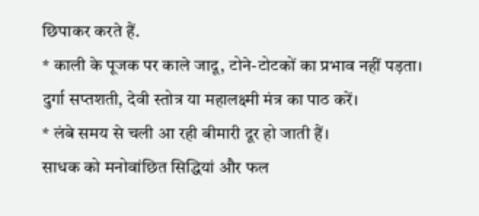छिपाकर करते हैं.
* काली के पूजक पर काले जादू, टोने-टोटकों का प्रभाव नहीं पड़ता।
दुर्गा सप्तशती, देवी स्तोत्र या महालक्ष्मी मंत्र का पाठ करें।
* लंबे समय से चली आ रही बीमारी दूर हो जाती हैं।
साधक को मनोवांछित सिद्धियां और फल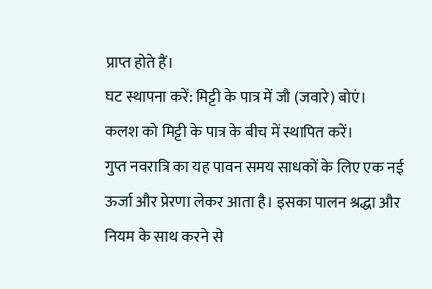प्राप्त होते हैं।
घट स्थापना करें: मिट्टी के पात्र में जौ (जवारे) बोएं।
कलश को मिट्टी के पात्र के बीच में स्थापित करें।
गुप्त नवरात्रि का यह पावन समय साधकों के लिए एक नई ऊर्जा और प्रेरणा लेकर आता है। इसका पालन श्रद्धा और नियम के साथ करने से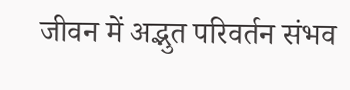जीवन में अद्भुत परिवर्तन संभव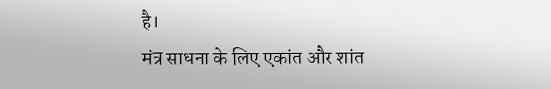है।
मंत्र साधना के लिए एकांत और शांत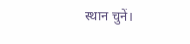स्थान चुनें।